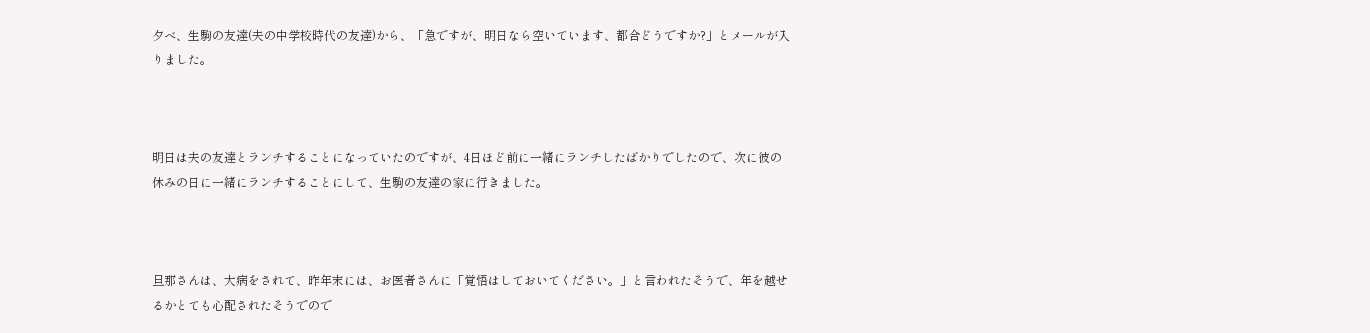夕べ、生駒の友達(夫の中学校時代の友達)から、「急ですが、明日なら空いています、都合どうですか?」とメールが入りました。



明日は夫の友達とランチすることになっていたのですが、4日ほど前に一緒にランチしたばかりでしたので、次に彼の休みの日に一緒にランチすることにして、生駒の友達の家に行きました。



旦那さんは、大病をされて、昨年末には、お医者さんに「覚悟はしておいてください。」と言われたそうで、年を越せるかとても心配されたそうでので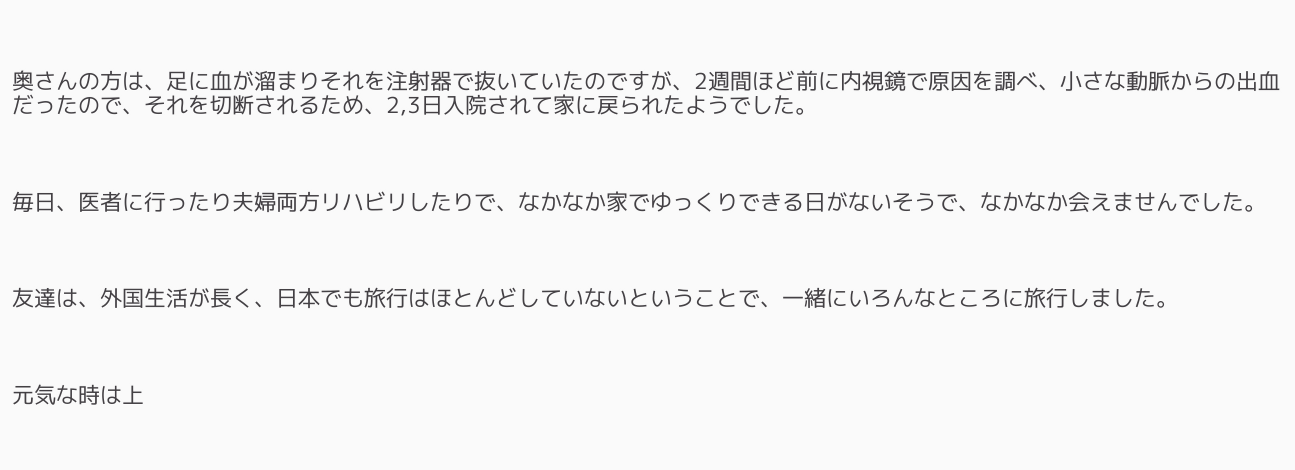奥さんの方は、足に血が溜まりそれを注射器で抜いていたのですが、2週間ほど前に内視鏡で原因を調べ、小さな動脈からの出血だったので、それを切断されるため、2,3日入院されて家に戻られたようでした。



毎日、医者に行ったり夫婦両方リハビリしたりで、なかなか家でゆっくりできる日がないそうで、なかなか会えませんでした。



友達は、外国生活が長く、日本でも旅行はほとんどしていないということで、一緒にいろんなところに旅行しました。



元気な時は上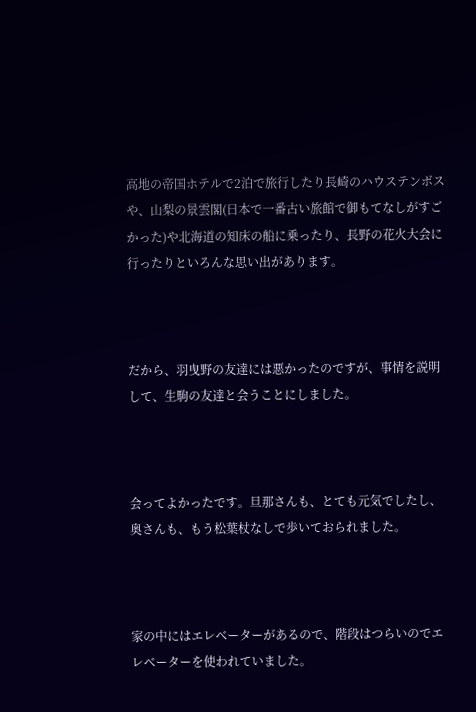高地の帝国ホテルで2泊で旅行したり長崎のハウステンボスや、山梨の景雲閣(日本で一番古い旅館で御もてなしがすごかった)や北海道の知床の船に乗ったり、長野の花火大会に行ったりといろんな思い出があります。



だから、羽曳野の友達には悪かったのですが、事情を説明して、生駒の友達と会うことにしました。



会ってよかったです。旦那さんも、とても元気でしたし、奥さんも、もう松葉杖なしで歩いておられました。



家の中にはエレベーターがあるので、階段はつらいのでエレベーターを使われていました。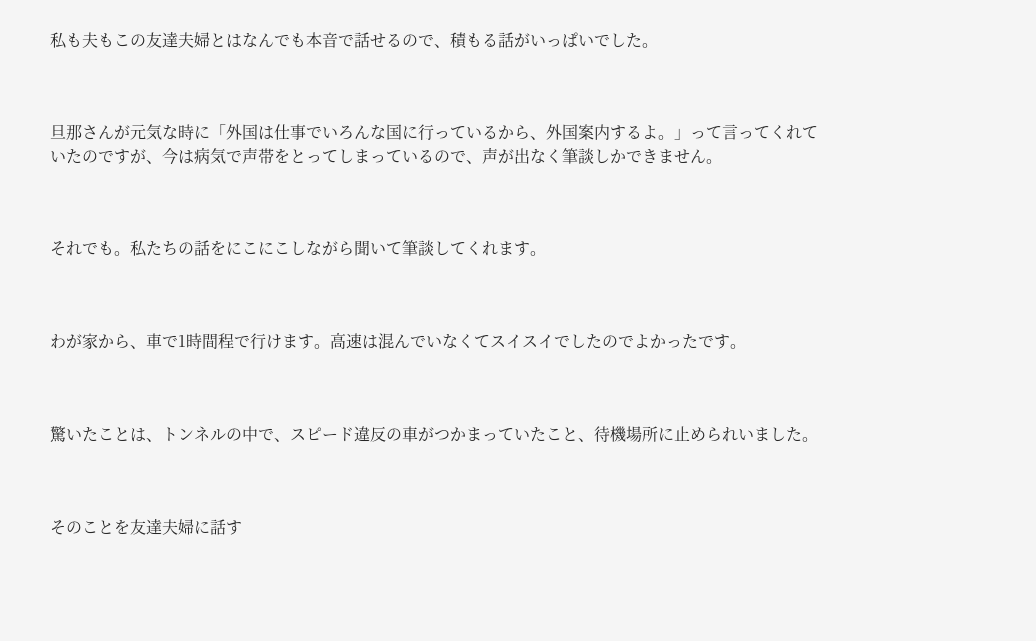私も夫もこの友達夫婦とはなんでも本音で話せるので、積もる話がいっぱいでした。



旦那さんが元気な時に「外国は仕事でいろんな国に行っているから、外国案内するよ。」って言ってくれていたのですが、今は病気で声帯をとってしまっているので、声が出なく筆談しかできません。



それでも。私たちの話をにこにこしながら聞いて筆談してくれます。



わが家から、車で1時間程で行けます。高速は混んでいなくてスイスイでしたのでよかったです。



驚いたことは、トンネルの中で、スピード違反の車がつかまっていたこと、待機場所に止められいました。



そのことを友達夫婦に話す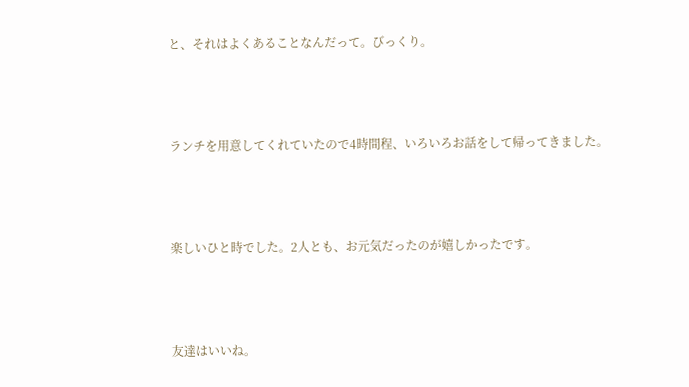と、それはよくあることなんだって。びっくり。



ランチを用意してくれていたので4時間程、いろいろお話をして帰ってきました。



楽しいひと時でした。2人とも、お元気だったのが嬉しかったです。



友達はいいね。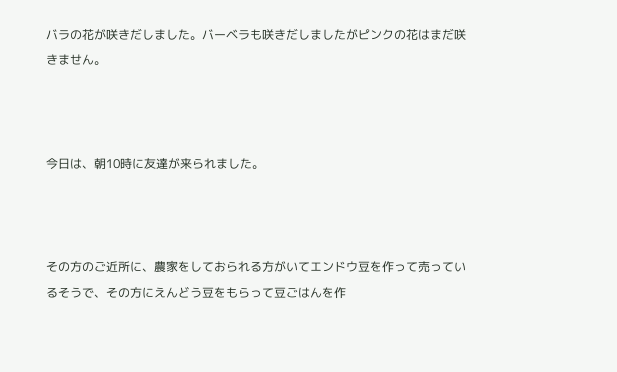バラの花が咲きだしました。バーベラも咲きだしましたがピンクの花はまだ咲きません。



今日は、朝10時に友達が来られました。



その方のご近所に、農家をしておられる方がいてエンドウ豆を作って売っているそうで、その方にえんどう豆をもらって豆ごはんを作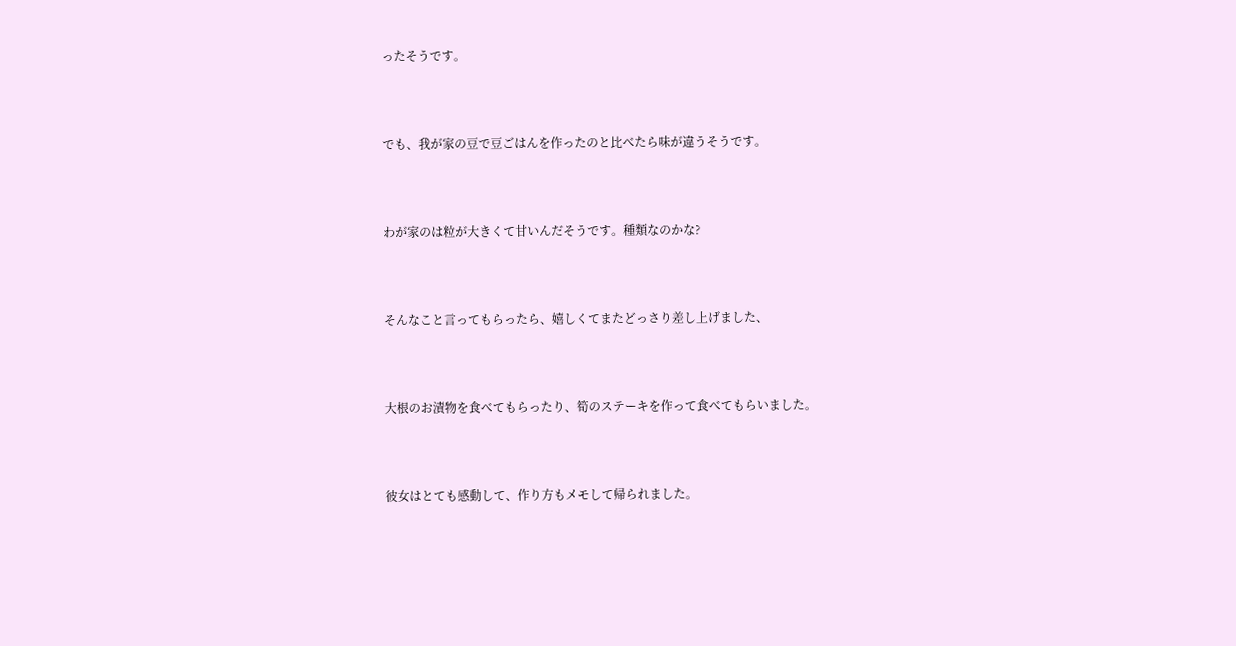ったそうです。



でも、我が家の豆で豆ごはんを作ったのと比べたら味が違うそうです。



わが家のは粒が大きくて甘いんだそうです。種類なのかな?



そんなこと言ってもらったら、嬉しくてまたどっさり差し上げました、



大根のお漬物を食べてもらったり、筍のステーキを作って食べてもらいました。



彼女はとても感動して、作り方もメモして帰られました。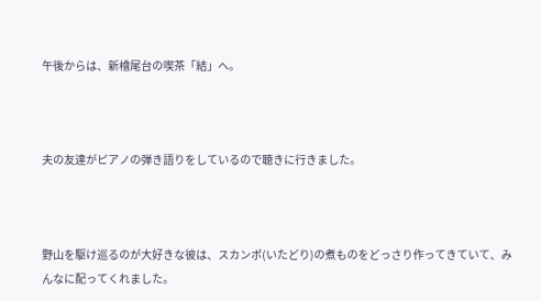午後からは、新檜尾台の喫茶「結」へ。



夫の友達がピアノの弾き語りをしているので聴きに行きました。



野山を駆け巡るのが大好きな彼は、スカンポ(いたどり)の煮ものをどっさり作ってきていて、みんなに配ってくれました。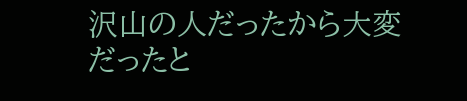沢山の人だったから大変だったと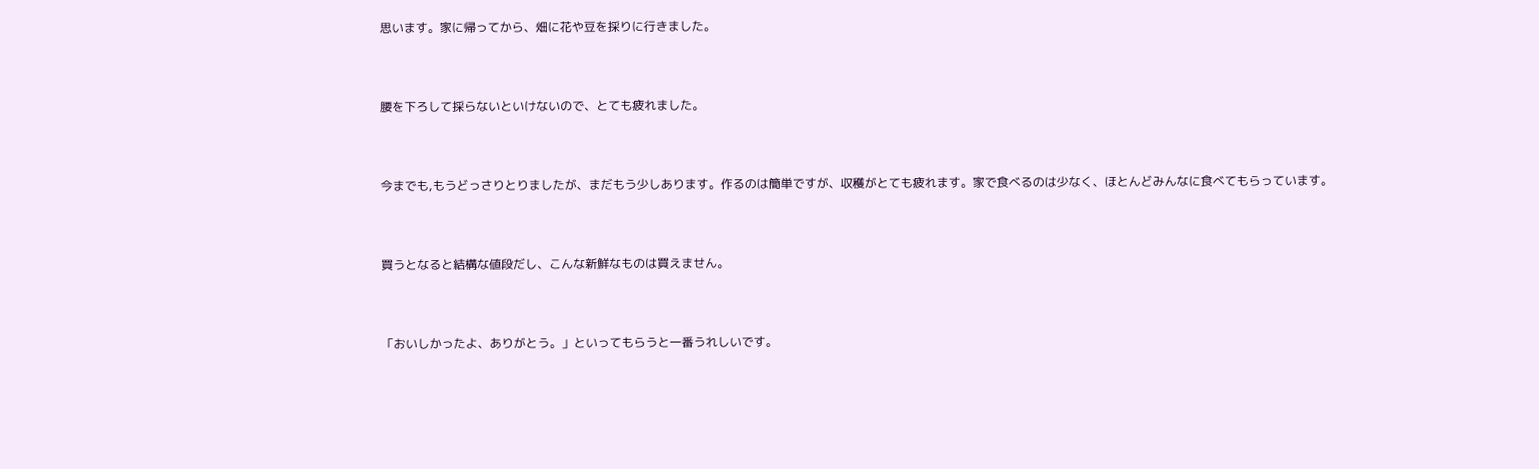思います。家に帰ってから、畑に花や豆を採りに行きました。



腰を下ろして採らないといけないので、とても疲れました。



今までも,もうどっさりとりましたが、まだもう少しあります。作るのは簡単ですが、収穫がとても疲れます。家で食べるのは少なく、ほとんどみんなに食べてもらっています。



買うとなると結構な値段だし、こんな新鮮なものは買えません。



「おいしかったよ、ありがとう。」といってもらうと一番うれしいです。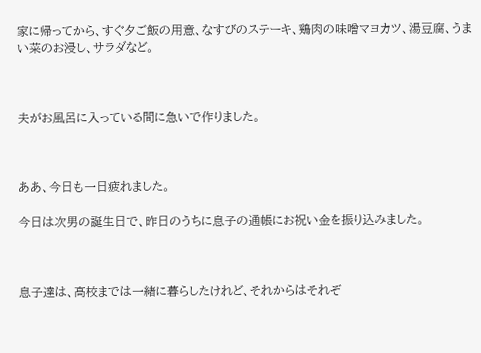家に帰ってから、すぐ夕ご飯の用意、なすびのステーキ、鶏肉の味噌マヨカツ、湯豆腐、うまい菜のお浸し、サラダなど。



夫がお風呂に入っている間に急いで作りました。



ああ、今日も一日疲れました。

今日は次男の誕生日で、昨日のうちに息子の通帳にお祝い金を振り込みました。



息子達は、高校までは一緒に暮らしたけれど、それからはそれぞ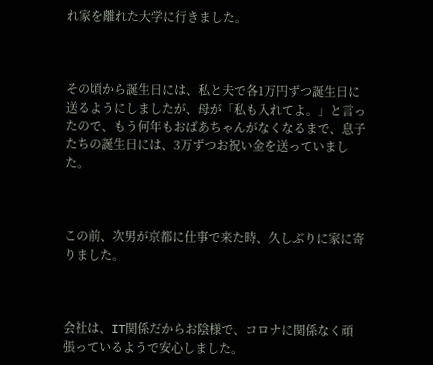れ家を離れた大学に行きました。



その頃から誕生日には、私と夫で各1万円ずつ誕生日に送るようにしましたが、母が「私も入れてよ。」と言ったので、もう何年もおばあちゃんがなくなるまで、息子たちの誕生日には、3万ずつお祝い金を送っていました。



この前、次男が京都に仕事で来た時、久しぶりに家に寄りました。



会社は、IT関係だからお陰様で、コロナに関係なく頑張っているようで安心しました。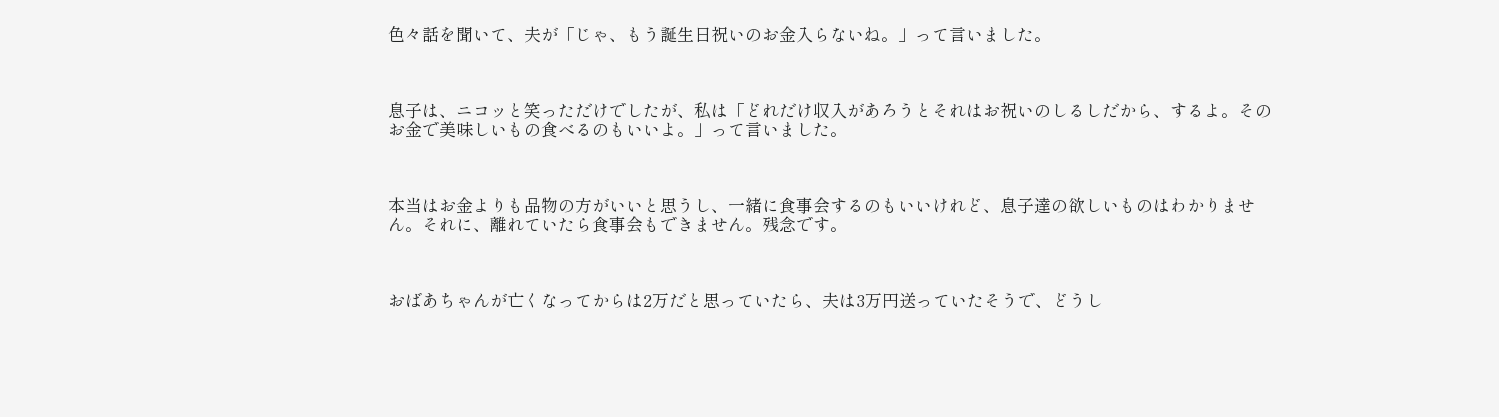色々話を聞いて、夫が「じゃ、もう誕生日祝いのお金入らないね。」って言いました。



息子は、ニコッと笑っただけでしたが、私は「どれだけ収入があろうとそれはお祝いのしるしだから、するよ。そのお金で美味しいもの食べるのもいいよ。」って言いました。



本当はお金よりも品物の方がいいと思うし、一緒に食事会するのもいいけれど、息子達の欲しいものはわかりません。それに、離れていたら食事会もできません。残念です。



おばあちゃんが亡くなってからは2万だと思っていたら、夫は3万円送っていたそうで、どうし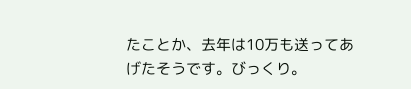たことか、去年は10万も送ってあげたそうです。びっくり。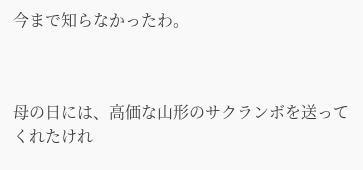今まで知らなかったわ。



母の日には、高価な山形のサクランボを送ってくれたけれ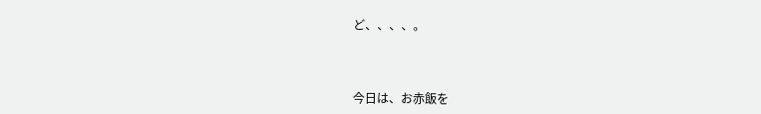ど、、、、。



今日は、お赤飯を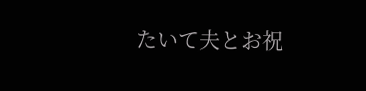たいて夫とお祝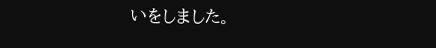いをしました。